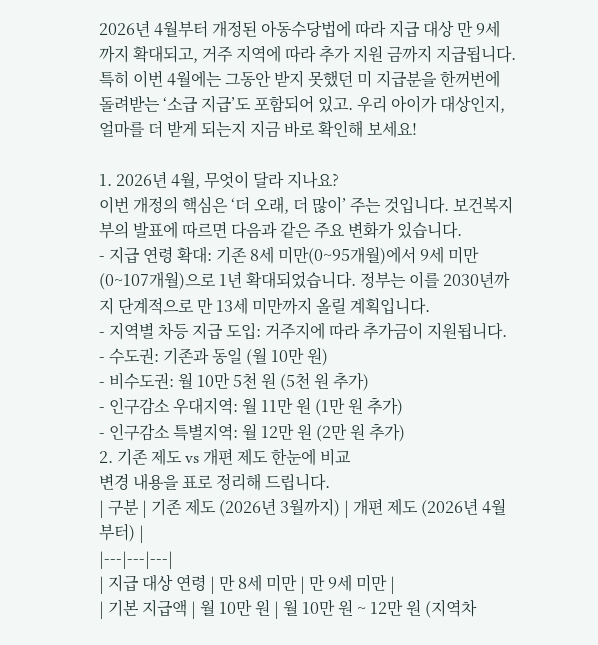2026년 4월부터 개정된 아동수당법에 따라 지급 대상 만 9세 까지 확대되고, 거주 지역에 따라 추가 지원 금까지 지급됩니다. 특히 이번 4월에는 그동안 받지 못했던 미 지급분을 한꺼번에 돌려받는 ‘소급 지급’도 포함되어 있고. 우리 아이가 대상인지, 얼마를 더 받게 되는지 지금 바로 확인해 보세요!

1. 2026년 4월, 무엇이 달라 지나요?
이번 개정의 핵심은 ‘더 오래, 더 많이’ 주는 것입니다. 보건복지부의 발표에 따르면 다음과 같은 주요 변화가 있습니다.
- 지급 연령 확대: 기존 8세 미만(0~95개월)에서 9세 미만(0~107개월)으로 1년 확대되었습니다. 정부는 이를 2030년까지 단계적으로 만 13세 미만까지 올릴 계획입니다.
- 지역별 차등 지급 도입: 거주지에 따라 추가금이 지원됩니다.
- 수도권: 기존과 동일 (월 10만 원)
- 비수도권: 월 10만 5천 원 (5천 원 추가)
- 인구감소 우대지역: 월 11만 원 (1만 원 추가)
- 인구감소 특별지역: 월 12만 원 (2만 원 추가)
2. 기존 제도 vs 개편 제도 한눈에 비교
변경 내용을 표로 정리해 드립니다.
| 구분 | 기존 제도 (2026년 3월까지) | 개편 제도 (2026년 4월부터) |
|---|---|---|
| 지급 대상 연령 | 만 8세 미만 | 만 9세 미만 |
| 기본 지급액 | 월 10만 원 | 월 10만 원 ~ 12만 원 (지역차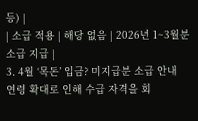등) |
| 소급 적용 | 해당 없음 | 2026년 1~3월분 소급 지급 |
3. 4월 ‘목돈’ 입금? 미지급분 소급 안내
연령 확대로 인해 수급 자격을 회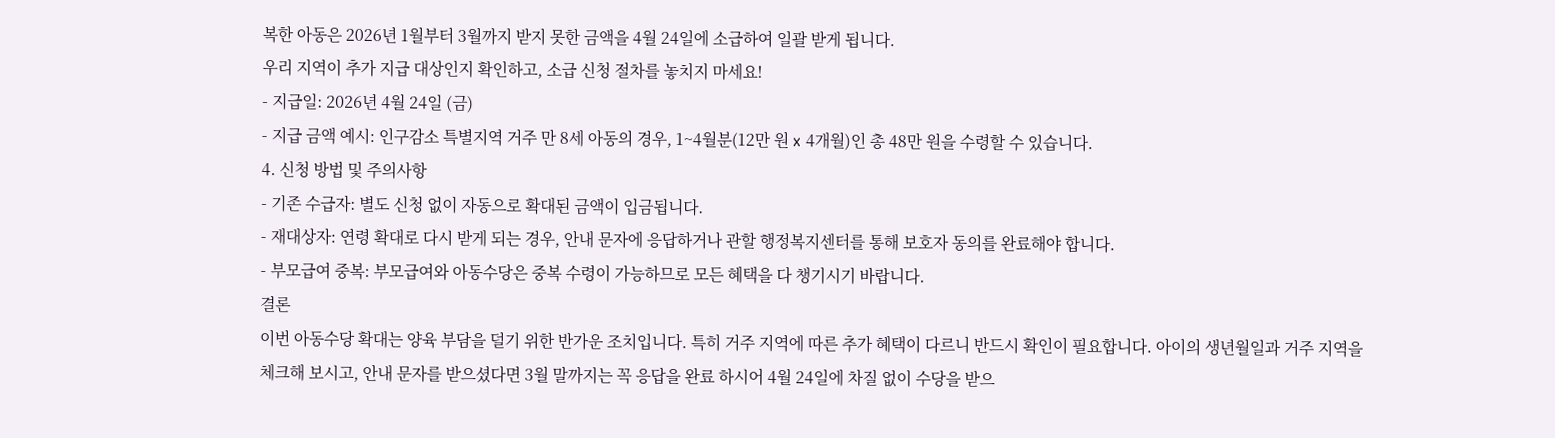복한 아동은 2026년 1월부터 3월까지 받지 못한 금액을 4월 24일에 소급하여 일괄 받게 됩니다.
우리 지역이 추가 지급 대상인지 확인하고, 소급 신청 절차를 놓치지 마세요!
- 지급일: 2026년 4월 24일 (금)
- 지급 금액 예시: 인구감소 특별지역 거주 만 8세 아동의 경우, 1~4월분(12만 원 x 4개월)인 총 48만 원을 수령할 수 있습니다.
4. 신청 방법 및 주의사항
- 기존 수급자: 별도 신청 없이 자동으로 확대된 금액이 입금됩니다.
- 재대상자: 연령 확대로 다시 받게 되는 경우, 안내 문자에 응답하거나 관할 행정복지센터를 통해 보호자 동의를 완료해야 합니다.
- 부모급여 중복: 부모급여와 아동수당은 중복 수령이 가능하므로 모든 혜택을 다 챙기시기 바랍니다.
결론
이번 아동수당 확대는 양육 부담을 덜기 위한 반가운 조치입니다. 특히 거주 지역에 따른 추가 혜택이 다르니 반드시 확인이 필요합니다. 아이의 생년월일과 거주 지역을 체크해 보시고, 안내 문자를 받으셨다면 3월 말까지는 꼭 응답을 완료 하시어 4월 24일에 차질 없이 수당을 받으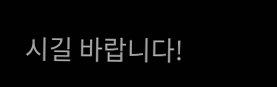시길 바랍니다!